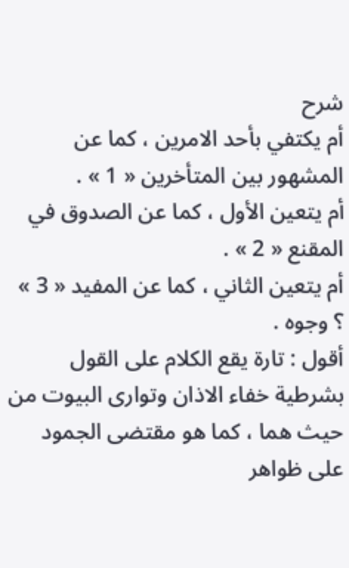شرح
أم يكتفي بأحد الامرين ، كما عن المشهور بين المتأخرين « 1 » .
أم يتعين الأول ، كما عن الصدوق في المقنع « 2 » .
أم يتعين الثاني ، كما عن المفيد « 3 » ؟ وجوه .
أقول : تارة يقع الكلام على القول بشرطية خفاء الاذان وتوارى البيوت من حيث هما ، كما هو مقتضى الجمود على ظواهر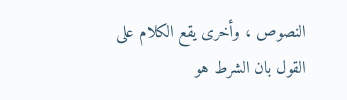النصوص ، وأخرى يقع الكلام على القول بان الشرط هو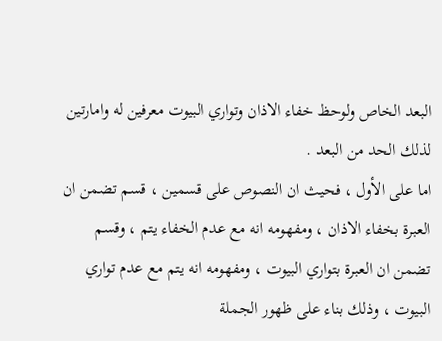البعد الخاص ولوحظ خفاء الاذان وتواري البيوت معرفين له وامارتين لذلك الحد من البعد .
اما على الأول ، فحيث ان النصوص على قسمين ، قسم تضمن ان العبرة بخفاء الاذان ، ومفهومه انه مع عدم الخفاء يتم ، وقسم تضمن ان العبرة بتواري البيوت ، ومفهومه انه يتم مع عدم تواري البيوت ، وذلك بناء على ظهور الجملة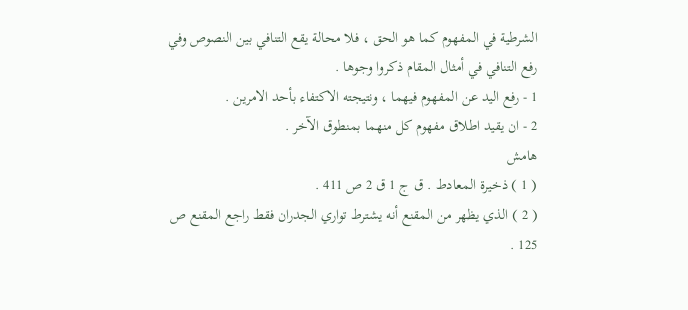الشرطية في المفهوم كما هو الحق ، فلا محالة يقع التنافي بين النصوص وفي رفع التنافي في أمثال المقام ذكروا وجوها .
1 - رفع اليد عن المفهوم فيهما ، ونتيجته الاكتفاء بأحد الامرين .
2 - ان يقيد اطلاق مفهوم كل منهما بمنطوق الآخر .
هامش
( 1 ) ذخيرة المعادط . ق ج 1 ق 2 ص 411 .
( 2 ) الذي يظهر من المقنع أنه يشترط تواري الجدران فقط راجع المقنع ص 125 .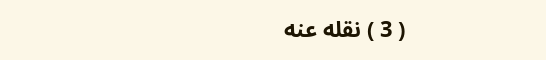( 3 ) نقله عنه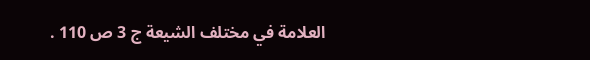العلامة في مختلف الشيعة ج 3 ص 110 .